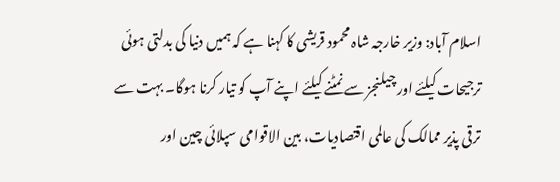اسلام آباد: وزیر خارجہ شاہ محمود قریشی کا کہنا ہے کہ ہمیں دنیا کی بدلتی ہوئی ترجیحات کیلئے اور چیلنجز سے نمٹنے کیلئے اپنے آپ کو تیار کرنا ہوگا۔ بہت سے ترقی پذیر ممالک کی عالمی اقتصادیات، بین الاقوامی سپلائی چین اور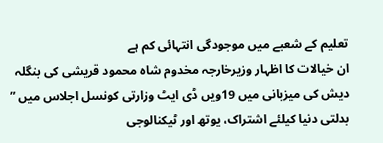تعلیم کے شعبے میں موجودگی انتہائی کم ہے
ان خیالات کا اظہار وزیرخارجہ مخدوم شاہ محمود قریشی کی بنگلہ دیش کی میزبانی میں 19ویں ڈی ایٹ وزارتی کونسل اجلاس میں ” بدلتی دنیا کیلئے اشتراک، یوتھ اور ٹیکنالوجی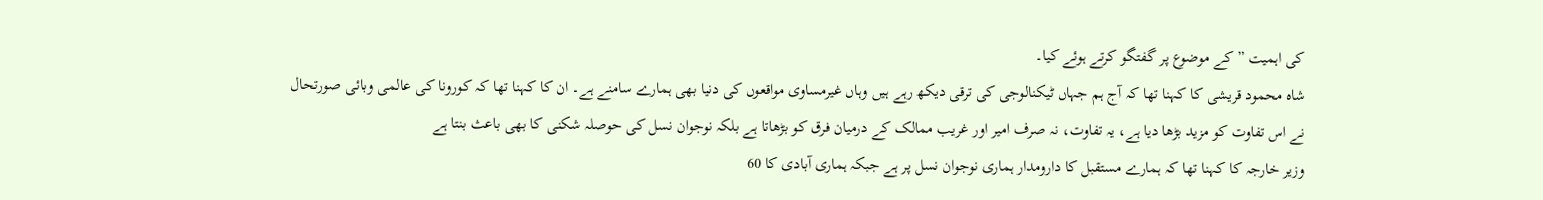کی اہمیت ” کے موضوع پر گفتگو کرتے ہوئے کیا۔
شاہ محمود قریشی کا کہنا تھا کہ آج ہم جہاں ٹیکنالوجی کی ترقی دیکھ رہے ہیں وہاں غیرمساوی مواقعوں کی دنیا بھی ہمارے سامنے ہے۔ ان کا کہنا تھا کہ کورونا کی عالمی وبائی صورتحال نے اس تفاوت کو مزید بڑھا دیا ہے، یہ تفاوت، نہ صرف امیر اور غریب ممالک کے درمیان فرق کو بڑھاتا ہے بلکہ نوجوان نسل کی حوصلہ شکنی کا بھی باعث بنتا ہے
وزیر خارجہ کا کہنا تھا کہ ہمارے مستقبل کا دارومدار ہماری نوجوان نسل پر ہے جبکہ ہماری آبادی کا 60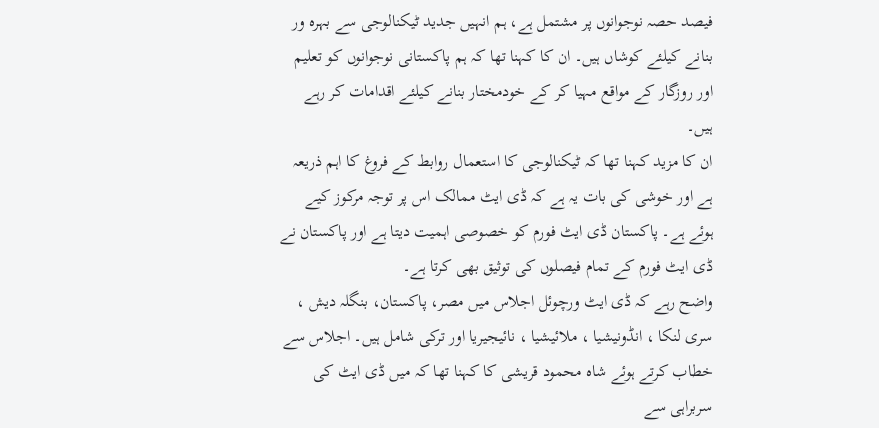فیصد حصہ نوجوانوں پر مشتمل ہے، ہم انہیں جدید ٹیکنالوجی سے بہرہ ور بنانے کیلئے کوشاں ہیں۔ ان کا کہنا تھا کہ ہم پاکستانی نوجوانوں کو تعلیم اور روزگار کے مواقع مہیا کر کے خودمختار بنانے کیلئے اقدامات کر رہے ہیں۔
ان کا مزید کہنا تھا کہ ٹیکنالوجی کا استعمال روابط کے فروغ کا اہم ذریعہ ہے اور خوشی کی بات یہ ہے کہ ڈی ایٹ ممالک اس پر توجہ مرکوز کیے ہوئے ہے۔ پاکستان ڈی ایٹ فورم کو خصوصی اہمیت دیتا ہے اور پاکستان نے ڈی ایٹ فورم کے تمام فیصلوں کی توثیق بھی کرتا ہے۔
واضح رہے کہ ڈی ایٹ ورچوئل اجلاس میں مصر، پاکستان، بنگلہ دیش ، سری لنکا ، انڈونیشیا ، ملائیشیا ، نائیجیریا اور ترکی شامل ہیں۔ اجلاس سے خطاب کرتے ہوئے شاہ محمود قریشی کا کہنا تھا کہ میں ڈی ایٹ کی سربراہی سے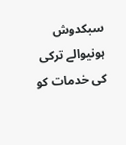سبکدوش ہونیوالے ترکی کی خدمات کو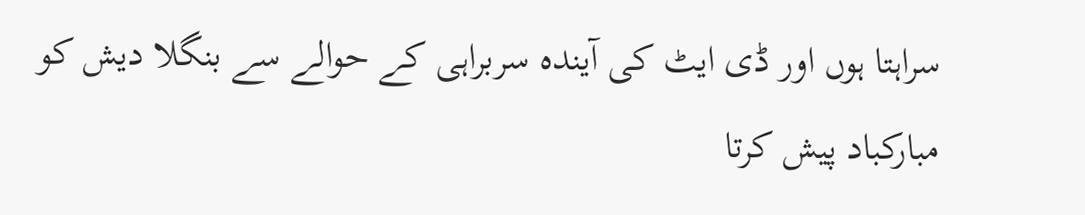سراہتا ہوں اور ڈی ایٹ کی آیندہ سربراہی کے حوالے سے بنگلا دیش کو مبارکباد پیش کرتا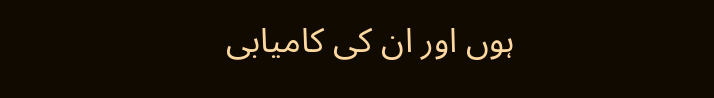ہوں اور ان کی کامیابی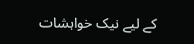کے لیے نیک خواہشات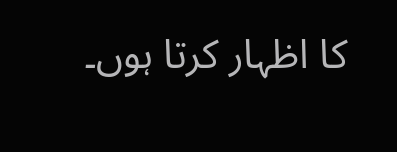کا اظہار کرتا ہوں۔